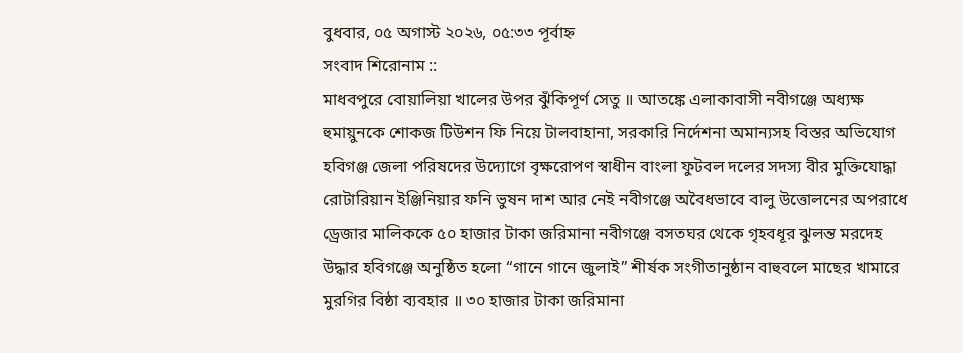বুধবার, ০৫ অগাস্ট ২০২৬, ০৫:৩৩ পূর্বাহ্ন
সংবাদ শিরোনাম ::
মাধবপুরে বোয়ালিয়া খালের উপর ঝুঁকিপূর্ণ সেতু ॥ আতঙ্কে এলাকাবাসী নবীগঞ্জে অধ্যক্ষ হুমায়ুনকে শোকজ টিউশন ফি নিয়ে টালবাহানা, সরকারি নির্দেশনা অমান্যসহ বিস্তর অভিযোগ হবিগঞ্জ জেলা পরিষদের উদ্যোগে বৃক্ষরোপণ স্বাধীন বাংলা ফুটবল দলের সদস্য বীর মুক্তিযোদ্ধা রোটারিয়ান ইঞ্জিনিয়ার ফনি ভুষন দাশ আর নেই নবীগঞ্জে অবৈধভাবে বালু উত্তোলনের অপরাধে ড্রেজার মালিককে ৫০ হাজার টাকা জরিমানা নবীগঞ্জে বসতঘর থেকে গৃহবধূর ঝুলন্ত মরদেহ উদ্ধার হবিগঞ্জে অনুষ্ঠিত হলো “গানে গানে জুলাই” শীর্ষক সংগীতানুষ্ঠান বাহুবলে মাছের খামারে মুরগির বিষ্ঠা ব্যবহার ॥ ৩০ হাজার টাকা জরিমানা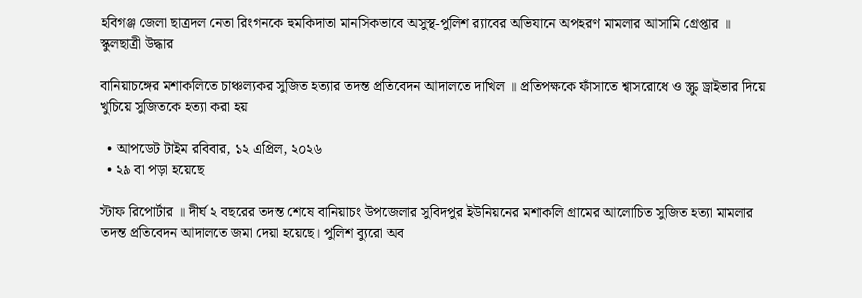হবিগঞ্জ জেলা ছাত্রদল নেতা রিংগনকে হুমকিদাতা মানসিকভাবে অসুস্থ-পুলিশ র‌্যাবের অভিযানে অপহরণ মামলার আসামি গ্রেপ্তার ॥ স্কুলছাত্রী উদ্ধার

বানিয়াচঙ্গের মশাকলিতে চাঞ্চল্যকর সুজিত হত্যার তদন্ত প্রতিবেদন আদালতে দাখিল ॥ প্রতিপক্ষকে ফাঁসাতে শ্বাসরোধে ও স্ক্রু ড্রাইভার দিয়ে খুচিয়ে সুজিতকে হত্যা করা হয়

  • আপডেট টাইম রবিবার, ১২ এপ্রিল, ২০২৬
  • ২৯ বা পড়া হয়েছে

স্টাফ রিপোর্টার ॥ দীর্ঘ ২ বছরের তদন্ত শেষে বানিয়াচং উপজেলার সুবিদপুর ইউনিয়নের মশাকলি গ্রামের আলোচিত সুজিত হত্যা মামলার তদন্ত প্রতিবেদন আদালতে জমা দেয়া হয়েছে। পুলিশ ব্যুরো অব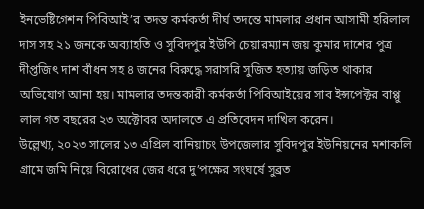ইনভেষ্টিগেশন পিবিআই’র তদন্ত কর্মকর্তা দীর্ঘ তদন্তে মামলার প্রধান আসামী হরিলাল দাস সহ ২১ জনকে অব্যাহতি ও সুবিদপুর ইউপি চেয়ারম্যান জয় কুমার দাশের পুত্র দীপ্তজিৎ দাশ বাঁধন সহ ৪ জনের বিরুদ্ধে সরাসরি সুজিত হত্যায় জড়িত থাকার অভিযোগ আনা হয়। মামলার তদন্তকারী কর্মকর্তা পিবিআইয়ের সাব ইন্সপেক্টর বাপ্পু লাল গত বছরের ২৩ অক্টোবর অদালতে এ প্রতিবেদন দাখিল করেন।
উল্লেখ্য, ২০২৩ সালের ১৩ এপ্রিল বানিয়াচং উপজেলার সুবিদপুর ইউনিয়নের মশাকলি গ্রামে জমি নিয়ে বিরোধের জের ধরে দু’পক্ষের সংঘর্ষে সুব্রত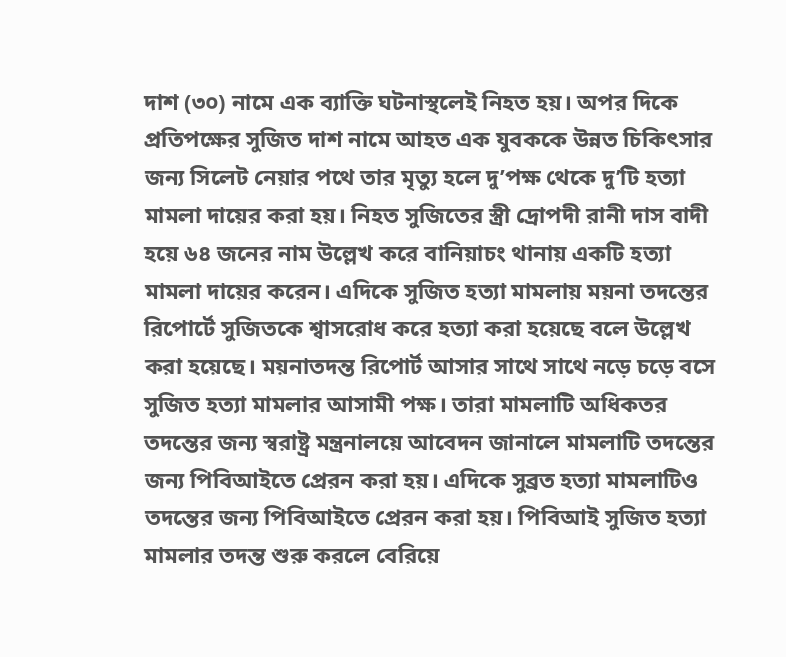দাশ (৩০) নামে এক ব্যাক্তি ঘটনাস্থলেই নিহত হয়। অপর দিকে প্রতিপক্ষের সুজিত দাশ নামে আহত এক যুবককে উন্নত চিকিৎসার জন্য সিলেট নেয়ার পথে তার মৃত্যু হলে দু’পক্ষ থেকে দু’টি হত্যা মামলা দায়ের করা হয়। নিহত সুজিতের স্ত্রী দ্রোপদী রানী দাস বাদী হয়ে ৬৪ জনের নাম উল্লেখ করে বানিয়াচং থানায় একটি হত্যা মামলা দায়ের করেন। এদিকে সুজিত হত্যা মামলায় ময়না তদন্তের রিপোর্টে সুজিতকে শ্বাসরোধ করে হত্যা করা হয়েছে বলে উল্লেখ করা হয়েছে। ময়নাতদন্ত রিপোর্ট আসার সাথে সাথে নড়ে চড়ে বসে সুজিত হত্যা মামলার আসামী পক্ষ। তারা মামলাটি অধিকতর তদন্তের জন্য স্বরাষ্ট্র মন্ত্রনালয়ে আবেদন জানালে মামলাটি তদন্তের জন্য পিবিআইতে প্রেরন করা হয়। এদিকে সুব্রত হত্যা মামলাটিও তদন্তের জন্য পিবিআইতে প্রেরন করা হয়। পিবিআই সুজিত হত্যা মামলার তদন্ত শুরু করলে বেরিয়ে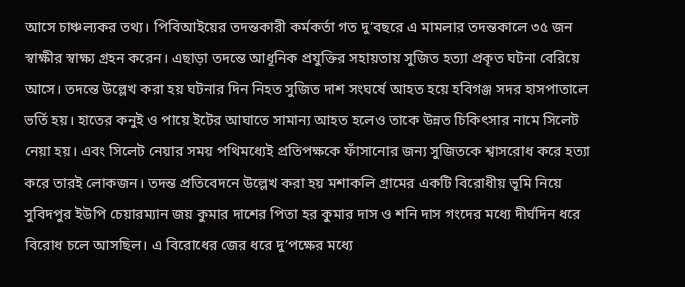আসে চাঞ্চল্যকর তথ্য। পিবিআইয়ের তদন্তকারী কর্মকর্তা গত দু’বছরে এ মামলার তদন্তকালে ৩৫ জন স্বাক্ষীর স্বাক্ষ্য গ্রহন করেন। এছাড়া তদন্তে আধূনিক প্রযুক্তির সহায়তায় সুজিত হত্যা প্রকৃত ঘটনা বেরিয়ে আসে। তদন্তে উল্লেখ করা হয় ঘটনার দিন নিহত সুজিত দাশ সংঘর্ষে আহত হয়ে হবিগঞ্জ সদর হাসপাতালে ভর্তি হয়। হাতের কনুই ও পায়ে ইটের আঘাতে সামান্য আহত হলেও তাকে উন্নত চিকিৎসার নামে সিলেট নেয়া হয়। এবং সিলেট নেয়ার সময় পথিমধ্যেই প্রতিপক্ষকে ফাঁসানোর জন্য সুজিতকে শ্বাসরোধ করে হত্যা করে তারই লোকজন। তদন্ত প্রতিবেদনে উল্লেখ করা হয় মশাকলি গ্রামের একটি বিরোধীয় ভূমি নিয়ে সুবিদপুর ইউপি চেয়ারম্যান জয় কুমার দাশের পিতা হর কুমার দাস ও শনি দাস গংদের মধ্যে দীর্ঘদিন ধরে বিরোধ চলে আসছিল। এ বিরোধের জের ধরে দু’পক্ষের মধ্যে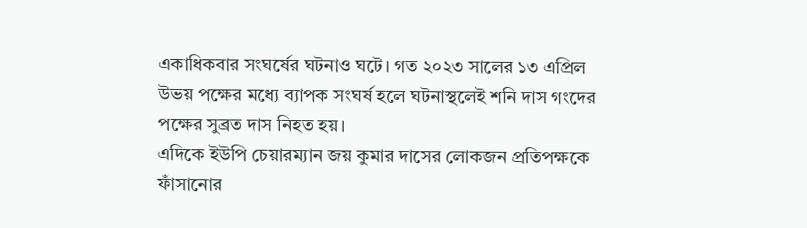একাধিকবার সংঘর্ষের ঘটনাও ঘটে। গত ২০২৩ সালের ১৩ এপ্রিল উভয় পক্ষের মধ্যে ব্যাপক সংঘর্ষ হলে ঘটনাস্থলেই শনি দাস গংদের পক্ষের সুব্রত দাস নিহত হয়।
এদিকে ইউপি চেয়ারম্যান জয় কুমার দাসের লোকজন প্রতিপক্ষকে ফাঁসানোর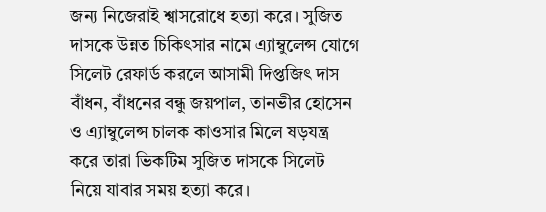জন্য নিজেরাই শ্বাসরোধে হত্যা করে। সুজিত দাসকে উন্নত চিকিৎসার নামে এ্যাম্বুলেন্স যোগে সিলেট রেফার্ড করলে আসামী দিপ্তজিৎ দাস বাঁধন, বাঁধনের বন্ধু জয়পাল, তানভীর হোসেন ও এ্যাম্বুলেন্স চালক কাওসার মিলে ষড়যন্ত্র করে তারা ভিকটিম সুজিত দাসকে সিলেট নিয়ে যাবার সময় হত্যা করে।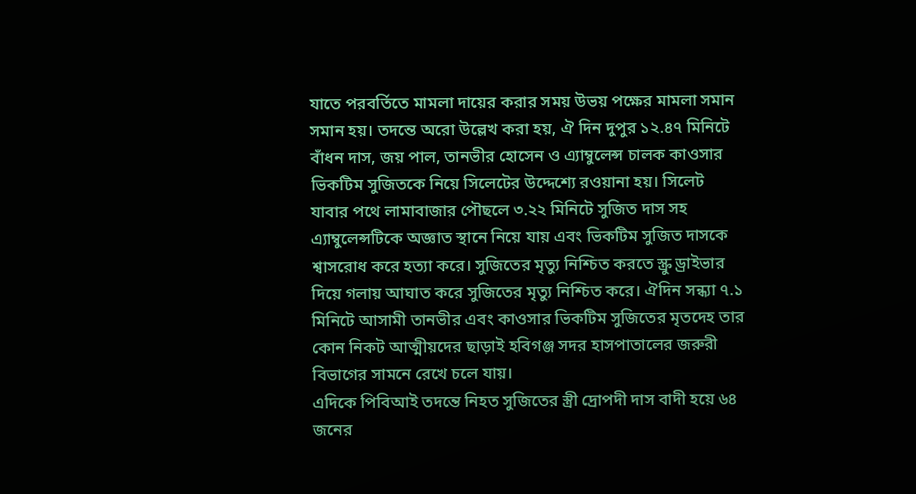যাতে পরবর্তিতে মামলা দায়ের করার সময় উভয় পক্ষের মামলা সমান সমান হয়। তদন্তে অরো উল্লেখ করা হয়, ঐ দিন দুপুর ১২.৪৭ মিনিটে বাঁধন দাস, জয় পাল, তানভীর হোসেন ও এ্যাম্বুলেন্স চালক কাওসার ভিকটিম সুজিতকে নিয়ে সিলেটের উদ্দেশ্যে রওয়ানা হয়। সিলেট যাবার পথে লামাবাজার পৌছলে ৩.২২ মিনিটে সুজিত দাস সহ এ্যাম্বুলেন্সটিকে অজ্ঞাত স্থানে নিয়ে যায় এবং ভিকটিম সুজিত দাসকে শ্বাসরোধ করে হত্যা করে। সুজিতের মৃত্যু নিশ্চিত করতে স্ক্রু ড্রাইভার দিয়ে গলায় আঘাত করে সুজিতের মৃত্যু নিশ্চিত করে। ঐদিন সন্ধ্যা ৭.১ মিনিটে আসামী তানভীর এবং কাওসার ভিকটিম সুজিতের মৃতদেহ তার কোন নিকট আত্মীয়দের ছাড়াই হবিগঞ্জ সদর হাসপাতালের জরুরী বিভাগের সামনে রেখে চলে যায়।
এদিকে পিবিআই তদন্তে নিহত সুজিতের স্ত্রী দ্রোপদী দাস বাদী হয়ে ৬৪ জনের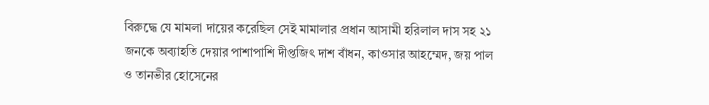বিরুদ্ধে যে মামলা দায়ের করেছিল সেই মামালার প্রধান আসামী হরিলাল দাস সহ ২১ জনকে অব্যাহতি দেয়ার পাশাপাশি দীপ্তজিৎ দাশ বাঁধন, কাওসার আহম্মেদ, জয় পাল ও তানভীর হোসেনের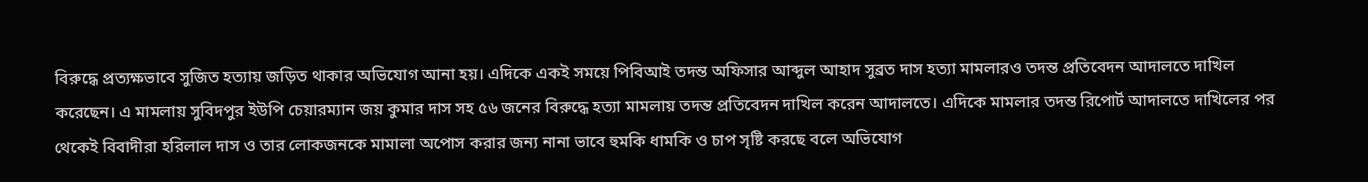বিরুদ্ধে প্রত্যক্ষভাবে সুজিত হত্যায় জড়িত থাকার অভিযোগ আনা হয়। এদিকে একই সময়ে পিবিআই তদন্ত অফিসার আব্দুল আহাদ সুব্রত দাস হত্যা মামলারও তদন্ত প্রতিবেদন আদালতে দাখিল করেছেন। এ মামলায় সুবিদপুর ইউপি চেয়ারম্যান জয় কুমার দাস সহ ৫৬ জনের বিরুদ্ধে হত্যা মামলায় তদন্ত প্রতিবেদন দাখিল করেন আদালতে। এদিকে মামলার তদন্ত রিপোর্ট আদালতে দাখিলের পর থেকেই বিবাদীরা হরিলাল দাস ও তার লোকজনকে মামালা অপোস করার জন্য নানা ভাবে হুমকি ধামকি ও চাপ সৃষ্টি করছে বলে অভিযোগ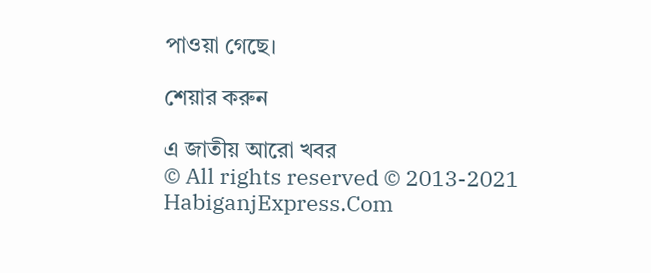পাওয়া গেছে।

শেয়ার করুন

এ জাতীয় আরো খবর
© All rights reserved © 2013-2021 HabiganjExpress.Com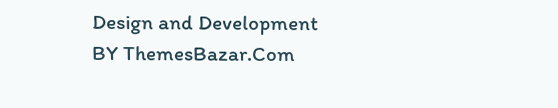Design and Development BY ThemesBazar.Com